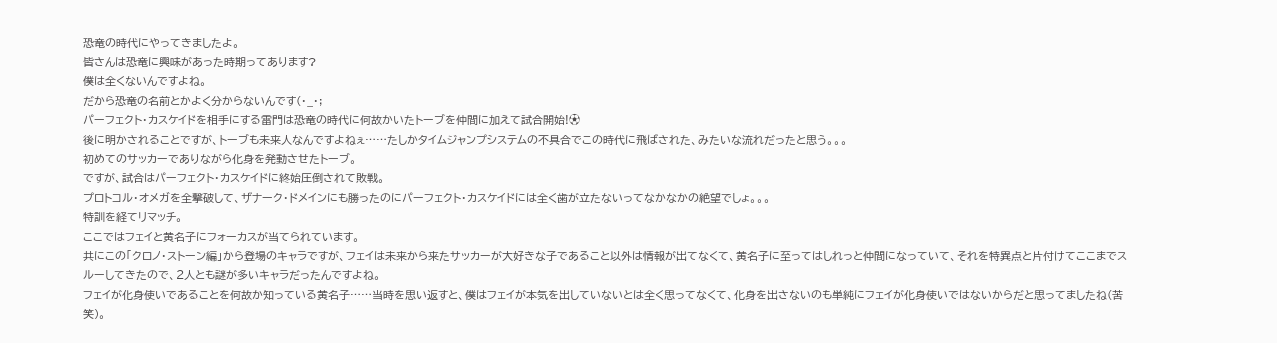恐竜の時代にやってきましたよ。
皆さんは恐竜に興味があった時期ってあります?
僕は全くないんですよね。
だから恐竜の名前とかよく分からないんです(・_・;
パーフェクト・カスケイドを相手にする雷門は恐竜の時代に何故かいたトーブを仲間に加えて試合開始!⚽
後に明かされることですが、トーブも未来人なんですよねぇ……たしかタイムジャンプシステムの不具合でこの時代に飛ばされた、みたいな流れだったと思う。。。
初めてのサッカーでありながら化身を発動させたトーブ。
ですが、試合はパーフェクト・カスケイドに終始圧倒されて敗戦。
プロトコル・オメガを全撃破して、ザナーク・ドメインにも勝ったのにパーフェクト・カスケイドには全く歯が立たないってなかなかの絶望でしょ。。。
特訓を経てリマッチ。
ここではフェイと黄名子にフォーカスが当てられています。
共にこの「クロノ・ストーン編」から登場のキャラですが、フェイは未来から来たサッカーが大好きな子であること以外は情報が出てなくて、黄名子に至ってはしれっと仲間になっていて、それを特異点と片付けてここまでスルーしてきたので、2人とも謎が多いキャラだったんですよね。
フェイが化身使いであることを何故か知っている黄名子……当時を思い返すと、僕はフェイが本気を出していないとは全く思ってなくて、化身を出さないのも単純にフェイが化身使いではないからだと思ってましたね(苦笑)。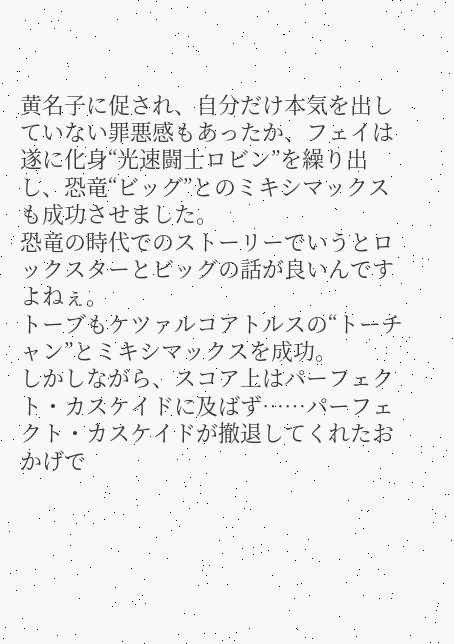黄名子に促され、自分だけ本気を出していない罪悪感もあったか、フェイは遂に化身“光速闘士ロビン”を繰り出し、恐竜“ビッグ”とのミキシマックスも成功させました。
恐竜の時代でのストーリーでいうとロックスターとビッグの話が良いんですよねぇ。
トーブもケツァルコアトルスの“トーチャン”とミキシマックスを成功。
しかしながら、スコア上はパーフェクト・カスケイドに及ばず……パーフェクト・カスケイドが撤退してくれたおかげで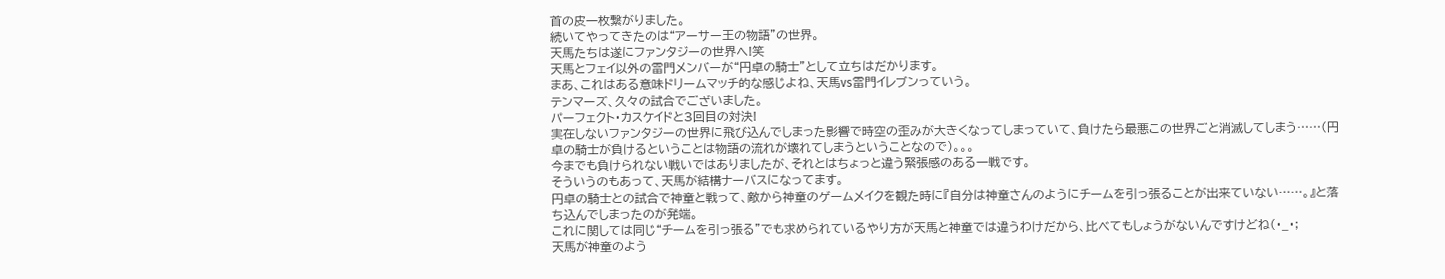首の皮一枚繋がりました。
続いてやってきたのは“アーサー王の物語”の世界。
天馬たちは遂にファンタジーの世界へ!笑
天馬とフェイ以外の雷門メンバーが“円卓の騎士”として立ちはだかります。
まあ、これはある意味ドリームマッチ的な感じよね、天馬vs雷門イレブンっていう。
テンマーズ、久々の試合でございました。
パーフェクト・カスケイドと3回目の対決!
実在しないファンタジーの世界に飛び込んでしまった影響で時空の歪みが大きくなってしまっていて、負けたら最悪この世界ごと消滅してしまう……(円卓の騎士が負けるということは物語の流れが壊れてしまうということなので)。。。
今までも負けられない戦いではありましたが、それとはちょっと違う緊張感のある一戦です。
そういうのもあって、天馬が結構ナーバスになってます。
円卓の騎士との試合で神童と戦って、敵から神童のゲームメイクを観た時に『自分は神童さんのようにチームを引っ張ることが出来ていない……。』と落ち込んでしまったのが発端。
これに関しては同じ“チームを引っ張る”でも求められているやり方が天馬と神童では違うわけだから、比べてもしょうがないんですけどね(・_・;
天馬が神童のよう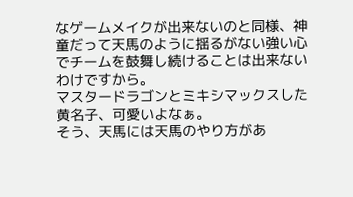なゲームメイクが出来ないのと同様、神童だって天馬のように揺るがない強い心でチームを鼓舞し続けることは出来ないわけですから。
マスタードラゴンとミキシマックスした黄名子、可愛いよなぁ。
そう、天馬には天馬のやり方があ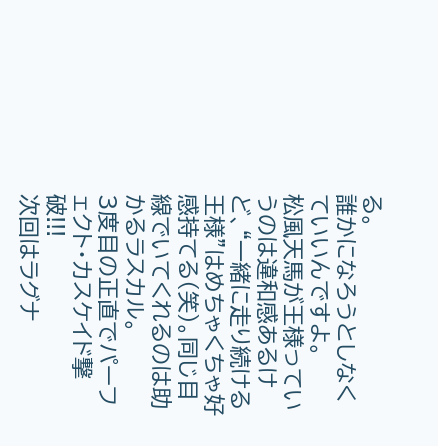る。
誰かになろうとしなくていいんですよ。
松風天馬が王様っていうのは違和感あるけど、“一緒に走り続ける王様”はめちゃくちゃ好感持てる(笑)。同じ目線でいてくれるのは助かるラスカル。
3度目の正直でパーフェクト・カスケイド撃破!!!
次回はラグナ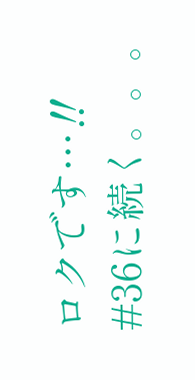ロクです…‼
#36に続く。。。